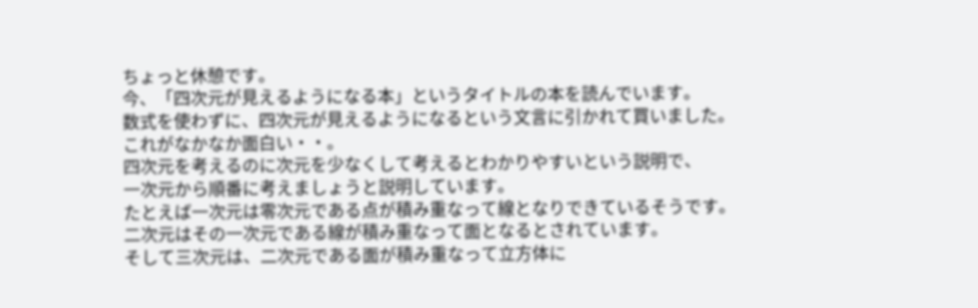ちょっと休憩です。
今、「四次元が見えるようになる本」というタイトルの本を読んでいます。
数式を使わずに、四次元が見えるようになるという文言に引かれて買いました。
これがなかなか面白い・・。
四次元を考えるのに次元を少なくして考えるとわかりやすいという説明で、
一次元から順番に考えましょうと説明しています。
たとえば一次元は零次元である点が積み重なって線となりできているそうです。
二次元はその一次元である線が積み重なって面となるとされています。
そして三次元は、二次元である面が積み重なって立方体に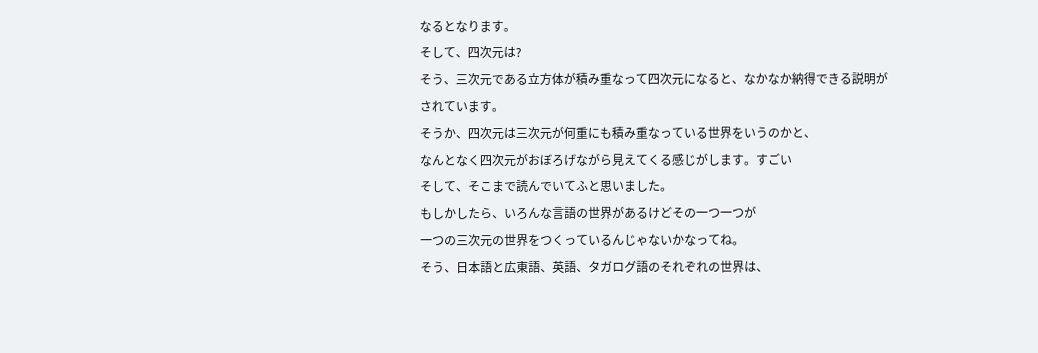なるとなります。
そして、四次元は?
そう、三次元である立方体が積み重なって四次元になると、なかなか納得できる説明が
されています。
そうか、四次元は三次元が何重にも積み重なっている世界をいうのかと、
なんとなく四次元がおぼろげながら見えてくる感じがします。すごい
そして、そこまで読んでいてふと思いました。
もしかしたら、いろんな言語の世界があるけどその一つ一つが
一つの三次元の世界をつくっているんじゃないかなってね。
そう、日本語と広東語、英語、タガログ語のそれぞれの世界は、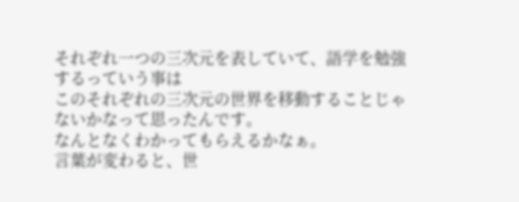それぞれ一つの三次元を表していて、語学を勉強するっていう事は
このそれぞれの三次元の世界を移動することじゃないかなって思ったんです。
なんとなくわかってもらえるかなぁ。
言葉が変わると、世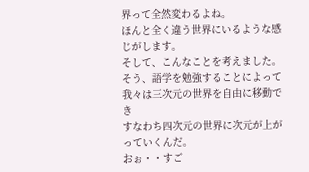界って全然変わるよね。
ほんと全く違う世界にいるような感じがします。
そして、こんなことを考えました。
そう、語学を勉強することによって我々は三次元の世界を自由に移動でき
すなわち四次元の世界に次元が上がっていくんだ。
おぉ・・すご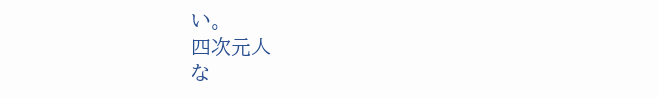い。
四次元人
な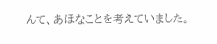んて、あほなことを考えていました。